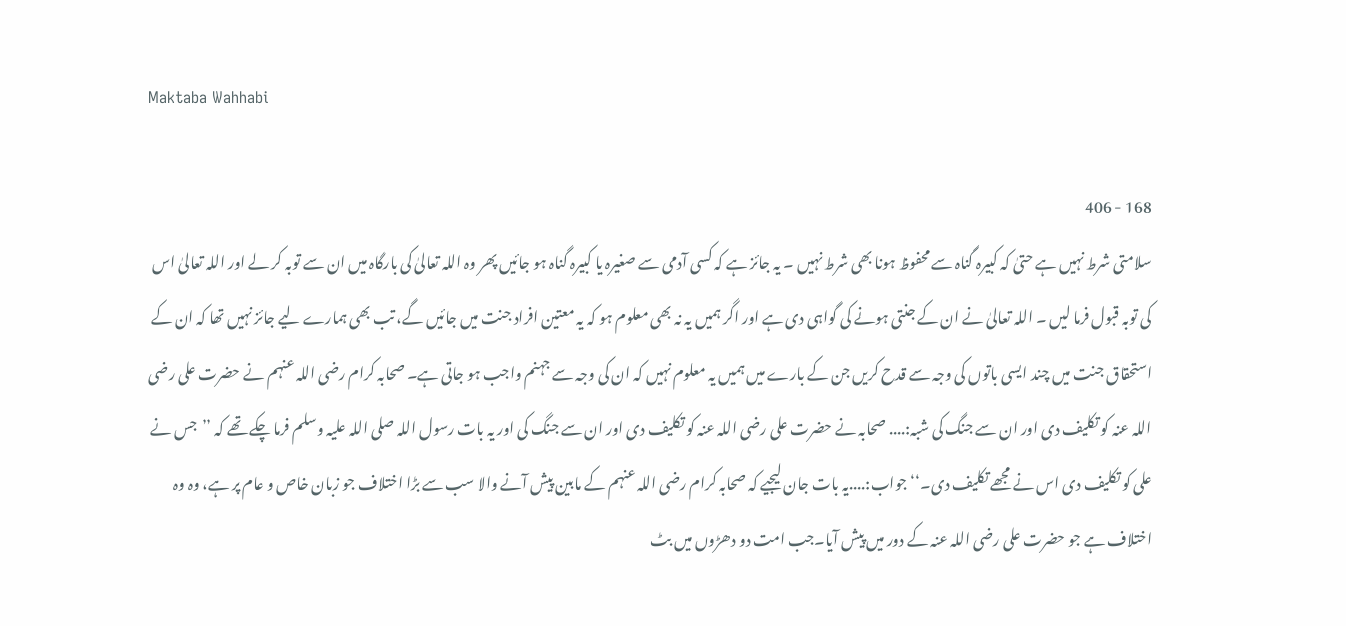Maktaba Wahhabi

168 - 406
سلامتی شرط نہیں ہے حتیٰ کہ کبیرہ گناہ سے محفوظ ہونا بھی شرط نہیں ۔ یہ جائز ہے کہ کسی آدمی سے صغیرہ یا کبیرہ گناہ ہو جائیں پھر وہ اللہ تعالیٰ کی بارگاہ میں ان سے توبہ کر لے اور اللہ تعالیٰ اس کی توبہ قبول فرما لیں ۔ اللہ تعالیٰ نے ان کے جنتی ہونے کی گواہی دی ہے اور اگر ہمیں یہ نہ بھی معلوم ہو کہ یہ معتین افراد جنت میں جائیں گے، تب بھی ہمارے لیے جائز نہیں تھا کہ ان کے استحقاق جنت میں چند ایسی باتوں کی وجہ سے قدح کریں جن کے بارے میں ہمیں یہ معلوم نہیں کہ ان کی وجہ سے جہنم واجب ہو جاتی ہے۔ صحابہ کرام رضی اللہ عنہم نے حضرت علی رضی اللہ عنہ کو تکلیف دی اور ان سے جنگ کی شبہ:.... صحابہ نے حضرت علی رضی اللہ عنہ کو تکلیف دی اور ان سے جنگ کی اور یہ بات رسول اللہ صلی اللہ علیہ وسلم فرما چکے تھے کہ ’’جس نے علی کو تکلیف دی اس نے مجھے تکلیف دی۔‘‘ جواب:....یہ بات جان لیجیے کہ صحابہ کرام رضی اللہ عنہم کے مابین پیش آنے والا سب سے بڑا اختلاف جو زبان خاص و عام پر ہے، وہ وہ اختلاف ہے جو حضرت علی رضی اللہ عنہ کے دور میں پیش آیا۔جب امت دو دھڑوں میں بٹ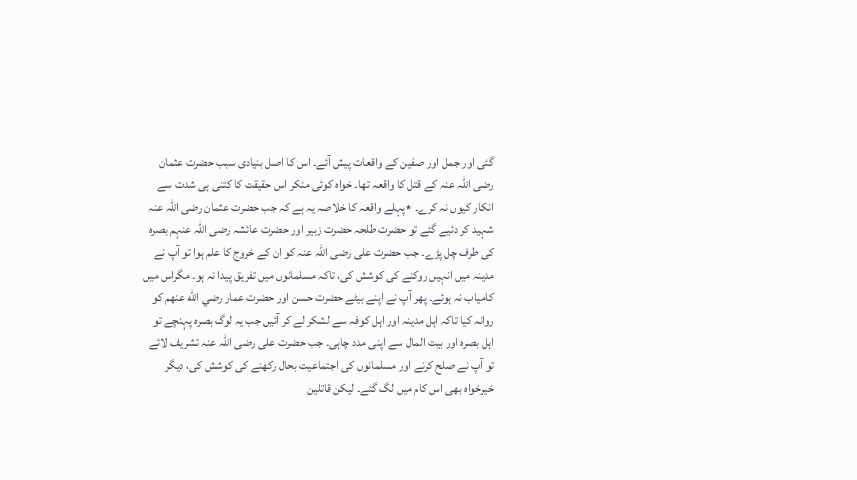گئی اور جمل اور صفین کے واقعات پیش آئے۔ اس کا اصل بنیادی سبب حضرت عثمان رضی اللہ عنہ کے قتل کا واقعہ تھا۔ خواہ کوئی منکر اس حقیقت کا کتنی ہی شدت سے انکار کیوں نہ کرے۔ ٭پہلے واقعہ کا خلاصہ یہ ہے کہ جب حضرت عثمان رضی اللہ عنہ شہید کر دئیے گئے تو حضرت طلحہ حضرت زبیر اور حضرت عائشہ رضی اللہ عنہم بصرہ کی طرف چل پڑے۔ جب حضرت علی رضی اللہ عنہ کو ان کے خروج کا علم ہوا تو آپ نے مدینہ میں انہیں روکنے کی کوشش کی، تاکہ مسلمانوں میں تفریق پیدا نہ ہو۔ مگراس میں کامیاب نہ ہوئے۔ پھر آپ نے اپنے بیٹے حضرت حسن اور حضرت عمار رضي الله عنهم کو روانہ کیا تاکہ اہل مدینہ اور اہل کوفہ سے لشکر لے کر آئیں جب یہ لوگ بصرہ پہنچے تو اہل بصرہ اور بیت المال سے اپنی مدد چاہی۔ جب حضرت علی رضی اللہ عنہ تشریف لائے تو آپ نے صلح کرنے اور مسلمانوں کی اجتماعیت بحال رکھنے کی کوشش کی، دیگر خیرخواہ بھی اس کام میں لگ گئے۔ لیکن قاتلین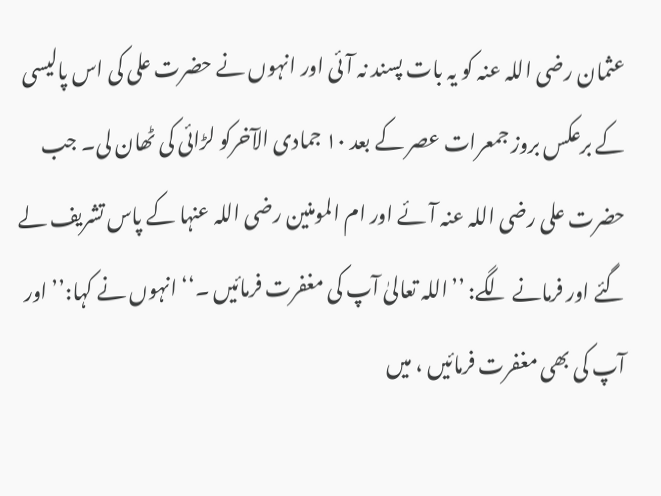عثمان رضی اللہ عنہ کو یہ بات پسند نہ آئی اور انہوں نے حضرت علی کی اس پالیسی کے برعکس بروز جمعرات عصر کے بعد ۱۰ جمادی الآخرکو لڑائی کی ٹھان لی۔ جب حضرت علی رضی اللہ عنہ آئے اور ام المومنین رضی اللہ عنہا کے پاس تشریف لے گئے اور فرمانے لگے: ’’اللہ تعالیٰ آپ کی مغفرت فرمائیں ۔‘‘ انہوں نے کہا:’’ اور آپ کی بھی مغفرت فرمائیں ، میں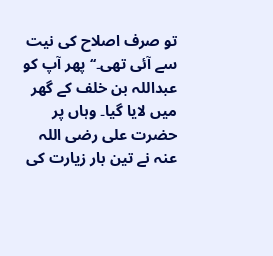تو صرف اصلاح کی نیت سے آئی تھی۔‘‘ پھر آپ کو عبداللہ بن خلف کے گھر میں لایا گیا۔ وہاں پر حضرت علی رضی اللہ عنہ نے تین بار زیارت کی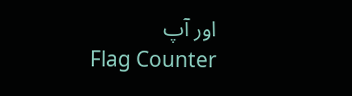اور آپ
Flag Counter